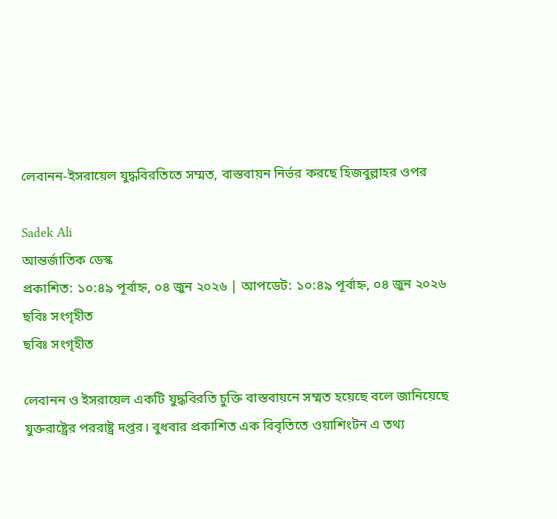লেবানন-ইসরায়েল যুদ্ধবিরতিতে সম্মত, বাস্তবায়ন নির্ভর করছে হিজবুল্লাহর ওপর

Sadek Ali
আন্তর্জাতিক ডেস্ক
প্রকাশিত: ১০:৪৯ পূর্বাহ্ন, ০৪ জুন ২০২৬ | আপডেট: ১০:৪৯ পূর্বাহ্ন, ০৪ জুন ২০২৬
ছবিঃ সংগৃহীত
ছবিঃ সংগৃহীত

লেবানন ও ইসরায়েল একটি যুদ্ধবিরতি চুক্তি বাস্তবায়নে সম্মত হয়েছে বলে জানিয়েছে যুক্তরাষ্ট্রের পররাষ্ট্র দপ্তর। বুধবার প্রকাশিত এক বিবৃতিতে ওয়াশিংটন এ তথ্য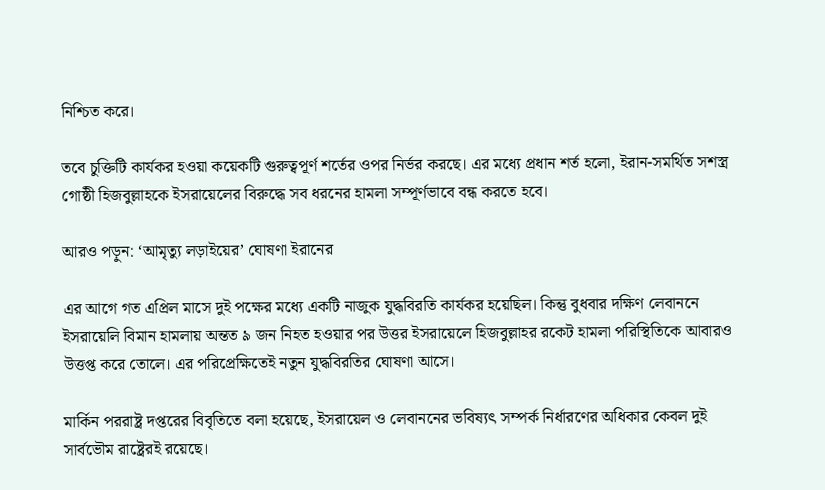নিশ্চিত করে।

তবে চুক্তিটি কার্যকর হওয়া কয়েকটি গুরুত্বপূর্ণ শর্তের ওপর নির্ভর করছে। এর মধ্যে প্রধান শর্ত হলো, ইরান-সমর্থিত সশস্ত্র গোষ্ঠী হিজবুল্লাহকে ইসরায়েলের বিরুদ্ধে সব ধরনের হামলা সম্পূর্ণভাবে বন্ধ করতে হবে।

আরও পড়ুন: ‘আমৃত্যু লড়াইয়ের’ ঘোষণা ইরানের

এর আগে গত এপ্রিল মাসে দুই পক্ষের মধ্যে একটি নাজুক যুদ্ধবিরতি কার্যকর হয়েছিল। কিন্তু বুধবার দক্ষিণ লেবাননে ইসরায়েলি বিমান হামলায় অন্তত ৯ জন নিহত হওয়ার পর উত্তর ইসরায়েলে হিজবুল্লাহর রকেট হামলা পরিস্থিতিকে আবারও উত্তপ্ত করে তোলে। এর পরিপ্রেক্ষিতেই নতুন যুদ্ধবিরতির ঘোষণা আসে।

মার্কিন পররাষ্ট্র দপ্তরের বিবৃতিতে বলা হয়েছে, ইসরায়েল ও লেবাননের ভবিষ্যৎ সম্পর্ক নির্ধারণের অধিকার কেবল দুই সার্বভৌম রাষ্ট্রেরই রয়েছে।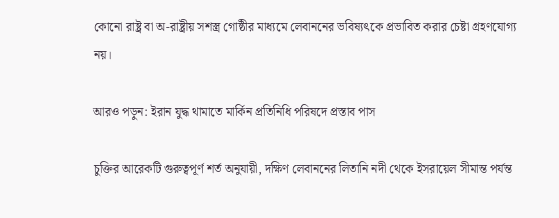কোনো রাষ্ট্র বা অ-রাষ্ট্রীয় সশস্ত্র গোষ্ঠীর মাধ্যমে লেবাননের ভবিষ্যৎকে প্রভাবিত করার চেষ্টা গ্রহণযোগ্য নয়।

আরও পড়ুন: ইরান যুদ্ধ থামাতে মার্কিন প্রতিনিধি পরিষদে প্রস্তাব পাস

চুক্তির আরেকটি গুরুত্বপূর্ণ শর্ত অনুযায়ী, দক্ষিণ লেবাননের লিতানি নদী থেকে ইসরায়েল সীমান্ত পর্যন্ত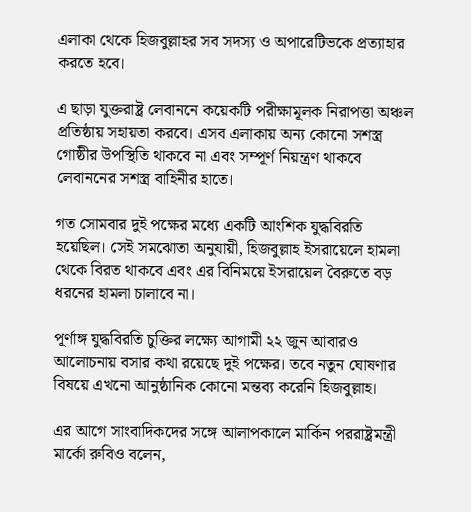এলাকা থেকে হিজবুল্লাহর সব সদস্য ও অপারেটিভকে প্রত্যাহার করতে হবে।

এ ছাড়া যুক্তরাষ্ট্র লেবাননে কয়েকটি পরীক্ষামূলক নিরাপত্তা অঞ্চল প্রতিষ্ঠায় সহায়তা করবে। এসব এলাকায় অন্য কোনো সশস্ত্র গোষ্ঠীর উপস্থিতি থাকবে না এবং সম্পূর্ণ নিয়ন্ত্রণ থাকবে লেবাননের সশস্ত্র বাহিনীর হাতে।

গত সোমবার দুই পক্ষের মধ্যে একটি আংশিক যুদ্ধবিরতি হয়েছিল। সেই সমঝোতা অনুযায়ী, হিজবুল্লাহ ইসরায়েলে হামলা থেকে বিরত থাকবে এবং এর বিনিময়ে ইসরায়েল বৈরুতে বড় ধরনের হামলা চালাবে না।

পূর্ণাঙ্গ যুদ্ধবিরতি চুক্তির লক্ষ্যে আগামী ২২ জুন আবারও আলোচনায় বসার কথা রয়েছে দুই পক্ষের। তবে নতুন ঘোষণার বিষয়ে এখনো আনুষ্ঠানিক কোনো মন্তব্য করেনি হিজবুল্লাহ।

এর আগে সাংবাদিকদের সঙ্গে আলাপকালে মার্কিন পররাষ্ট্রমন্ত্রী মার্কো রুবিও বলেন,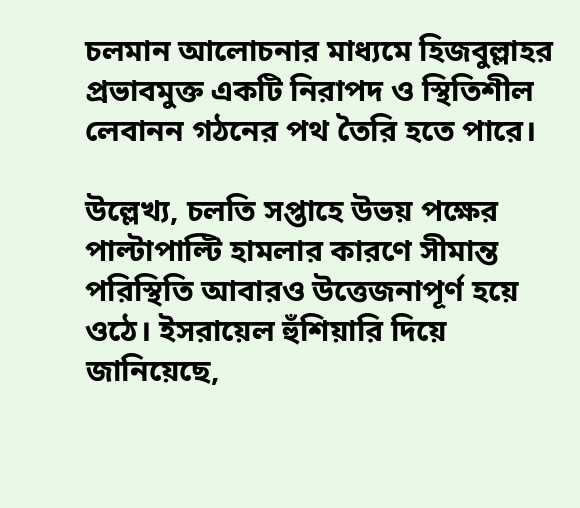চলমান আলোচনার মাধ্যমে হিজবুল্লাহর প্রভাবমুক্ত একটি নিরাপদ ও স্থিতিশীল লেবানন গঠনের পথ তৈরি হতে পারে।

উল্লেখ্য, চলতি সপ্তাহে উভয় পক্ষের পাল্টাপাল্টি হামলার কারণে সীমান্ত পরিস্থিতি আবারও উত্তেজনাপূর্ণ হয়ে ওঠে। ইসরায়েল হুঁশিয়ারি দিয়ে জানিয়েছে,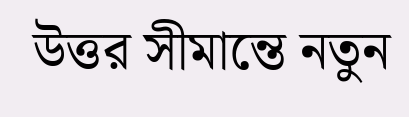উত্তর সীমান্তে নতুন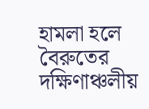হামলা হলে বৈরুতের দক্ষিণাঞ্চলীয়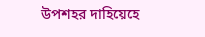উপশহর দাহিয়েহে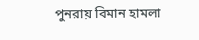পুনরায় বিমান হামলা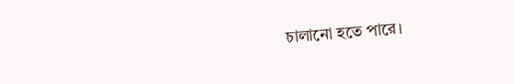চালানো হতে পারে।